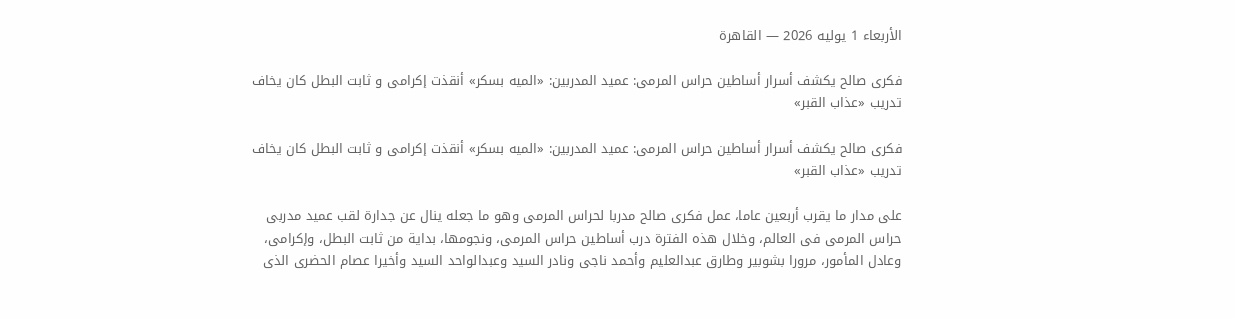الأربعاء 1 يوليه 2026 — القاهرة

فكرى صالح يكشف أسرار أساطين حراس المرمى: عميد المدربين: «الميه بسكر» أنقذت إكرامى و ثابت البطل كان يخاف تدريب «عذاب القبر»

فكرى صالح يكشف أسرار أساطين حراس المرمى: عميد المدربين: «الميه بسكر» أنقذت إكرامى و ثابت البطل كان يخاف تدريب «عذاب القبر»

على مدار ما يقرب أربعين عاما، عمل فكرى صالح مدربا لحراس المرمى وهو ما جعله ينال عن جدارة لقب عميد مدربى حراس المرمى فى العالم، وخلال هذه الفترة درب أساطين حراس المرمى، ونجومها، بداية من ثابت البطل، وإكرامى، وعادل المأمور، مرورا بشوبير وطارق عبدالعليم وأحمد ناجى ونادر السيد وعبدالواحد السيد وأخيرا عصام الحضرى الذى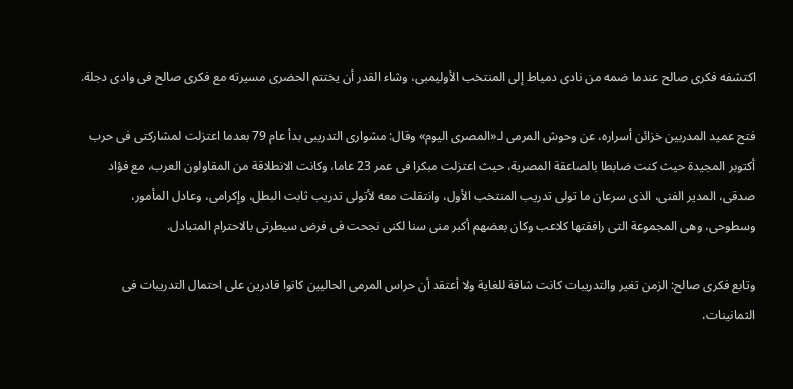اكتشفه فكرى صالح عندما ضمه من نادى دمياط إلى المنتخب الأوليمبى، وشاء القدر أن يختتم الحضرى مسيرته مع فكرى صالح فى وادى دجلة.

فتح عميد المدربين خزائن أسراره، عن وحوش المرمى لـ«المصرى اليوم» وقال: مشوارى التدريبى بدأ عام 79 بعدما اعتزلت لمشاركتى فى حرب أكتوبر المجيدة حيث كنت ضابطا بالصاعقة المصرية، حيث اعتزلت مبكرا فى عمر 23 عاما، وكانت الانطلاقة من المقاولون العرب، مع فؤاد صدقى، المدير الفنى، الذى سرعان ما تولى تدريب المنتخب الأول، وانتقلت معه لأتولى تدريب ثابت البطل، وإكرامى، وعادل المأمور، وسطوحى، وهى المجموعة التى رافقتها كلاعب وكان بعضهم أكبر منى سنا لكنى نجحت فى فرض سيطرتى بالاحترام المتبادل.

وتابع فكرى صالح: الزمن تغير والتدريبات كانت شاقة للغاية ولا أعتقد أن حراس المرمى الحاليين كانوا قادرين على احتمال التدريبات فى الثمانينات،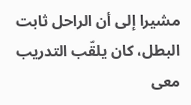مشيرا إلى أن الراحل ثابت البطل، كان يلقّب التدريب معى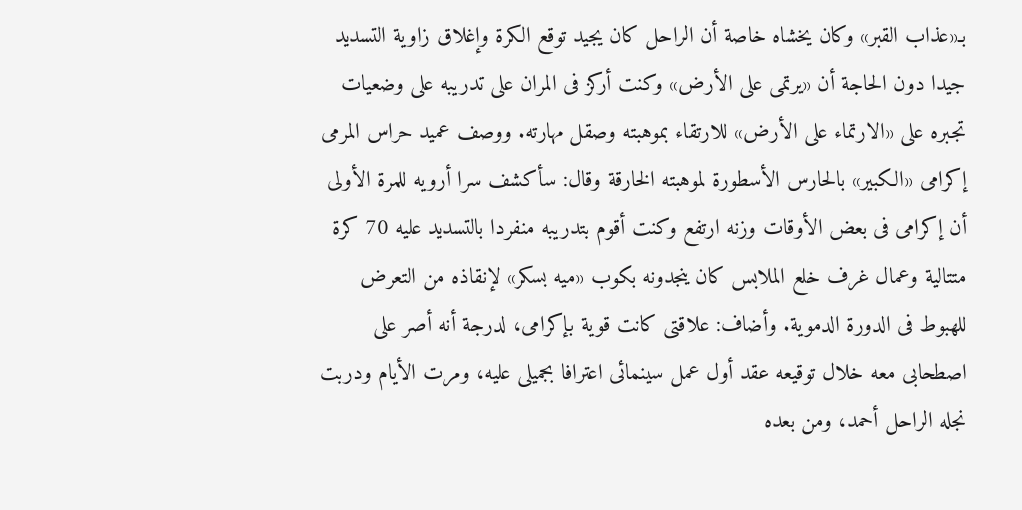بـ«عذاب القبر» وكان يخشاه خاصة أن الراحل كان يجيد توقع الكرة وإغلاق زاوية التسديد جيدا دون الحاجة أن «يرتمى على الأرض» وكنت أركز فى المران على تدريبه على وضعيات تجبره على «الارتماء على الأرض» للارتقاء بموهبته وصقل مهارته. ووصف عميد حراس المرمى إكرامى «الكبير» بالحارس الأسطورة لموهبته الخارقة وقال: سأكشف سرا أرويه للمرة الأولى أن إكرامى فى بعض الأوقات وزنه ارتفع وكنت أقوم بتدريبه منفردا بالتسديد عليه 70 كرة متتالية وعمال غرف خلع الملابس كان ينجدونه بكوب «ميه بسكر» لإنقاذه من التعرض للهبوط فى الدورة الدموية. وأضاف: علاقتى كانت قوية بإكرامى، لدرجة أنه أصر على اصطحابى معه خلال توقيعه عقد أول عمل سينمائى اعترافا بجميلى عليه، ومرت الأيام ودربت نجله الراحل أحمد، ومن بعده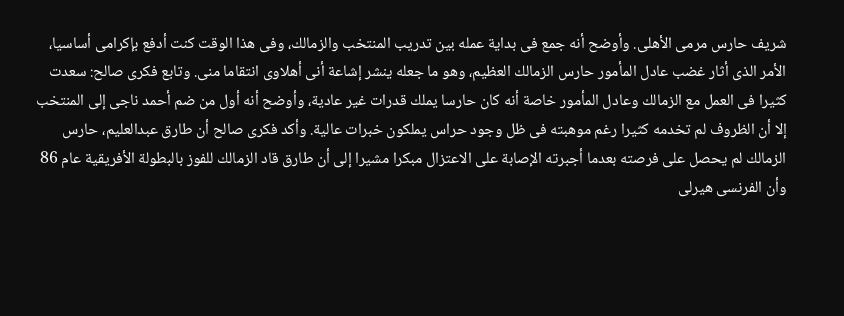شريف حارس مرمى الأهلى. وأوضح أنه جمع فى بداية عمله بين تدريب المنتخب والزمالك، وفى هذا الوقت كنت أدفع بإكرامى أساسيا، الأمر الذى أثار غضب عادل المأمور حارس الزمالك العظيم، وهو ما جعله ينشر إشاعة أنى أهلاوى انتقاما منى. وتابع فكرى صالح: سعدت كثيرا فى العمل مع الزمالك وعادل المأمور خاصة أنه كان حارسا يملك قدرات غير عادية، وأوضح أنه أول من ضم أحمد ناجى إلى المنتخب إلا أن الظروف لم تخدمه كثيرا رغم موهبته فى ظل وجود حراس يملكون خبرات عالية. وأكد فكرى صالح أن طارق عبدالعليم، حارس الزمالك لم يحصل على فرصته بعدما أجبرته الإصابة على الاعتزال مبكرا مشيرا إلى أن طارق قاد الزمالك للفوز بالبطولة الأفريقية عام 86 وأن الفرنسى هيرلى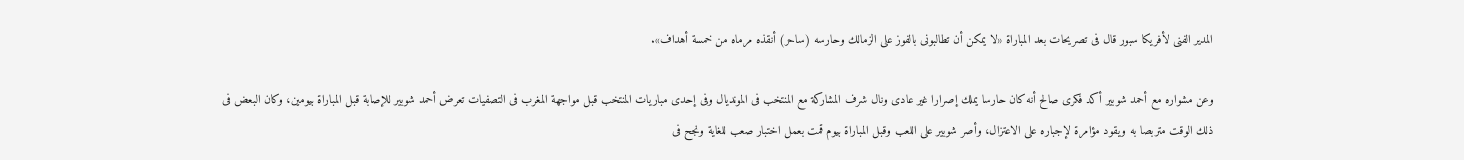المدير الفنى لأفريكا سبور قال فى تصريحات بعد المباراة «لا يمكن أن تطالبونى بالفوز على الزمالك وحارسه (ساحر) أنقذه مرماه من خمسة أهداف».

وعن مشواره مع أحمد شوبير أكد فكرى صالح أنه كان حارسا يملك إصرارا غير عادى ونال شرف المشاركة مع المنتخب فى المونديال وفى إحدى مباريات المنتخب قبل مواجهة المغرب فى التصفيات تعرض أحمد شوبير للإصابة قبل المباراة بيومين، وكان البعض فى ذلك الوقت متربصا به ويقود مؤامرة لإجباره على الاعتزال، وأصر شوبير على اللعب وقبل المباراة بيوم قمت بعمل اختبار صعب للغاية ونجح فى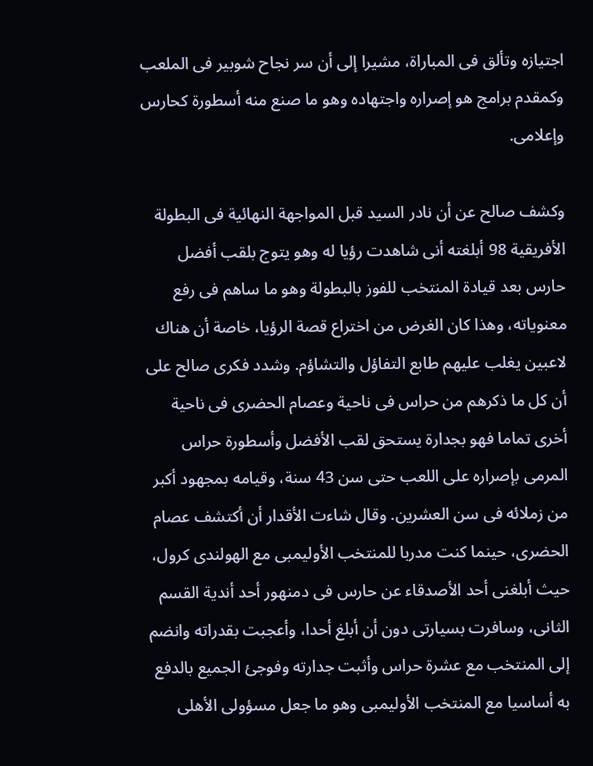اجتيازه وتألق فى المباراة، مشيرا إلى أن سر نجاح شوبير فى الملعب وكمقدم برامج هو إصراره واجتهاده وهو ما صنع منه أسطورة كحارس وإعلامى.

وكشف صالح عن أن نادر السيد قبل المواجهة النهائية فى البطولة الأفريقية 98 أبلغته أنى شاهدت رؤيا له وهو يتوج بلقب أفضل حارس بعد قيادة المنتخب للفوز بالبطولة وهو ما ساهم فى رفع معنوياته، وهذا كان الغرض من اختراع قصة الرؤيا، خاصة أن هناك لاعبين يغلب عليهم طابع التفاؤل والتشاؤم. وشدد فكرى صالح على أن كل ما ذكرهم من حراس فى ناحية وعصام الحضرى فى ناحية أخرى تماما فهو بجدارة يستحق لقب الأفضل وأسطورة حراس المرمى بإصراره على اللعب حتى سن 43 سنة، وقيامه بمجهود أكبر من زملائه فى سن العشرين. وقال شاءت الأقدار أن أكتشف عصام الحضرى، حينما كنت مدربا للمنتخب الأوليمبى مع الهولندى كرول، حيث أبلغنى أحد الأصدقاء عن حارس فى دمنهور أحد أندية القسم الثانى، وسافرت بسيارتى دون أن أبلغ أحدا، وأعجبت بقدراته وانضم إلى المنتخب مع عشرة حراس وأثبت جدارته وفوجئ الجميع بالدفع به أساسيا مع المنتخب الأوليمبى وهو ما جعل مسؤولى الأهلى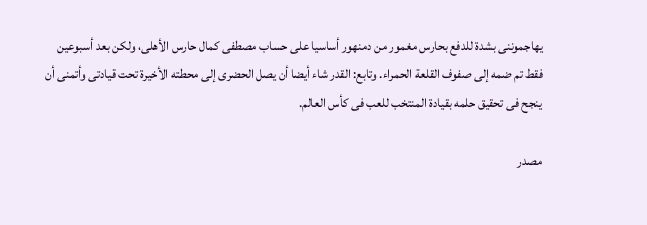يهاجموننى بشدة للدفع بحارس مغمور من دمنهور أساسيا على حساب مصطفى كمال حارس الأهلى، ولكن بعد أسبوعين فقط تم ضمه إلى صفوف القلعة الحمراء. وتابع: القدر شاء أيضا أن يصل الحضرى إلى محطته الأخيرة تحت قيادتى وأتمنى أن ينجح فى تحقيق حلمه بقيادة المنتخب للعب فى كأس العالم.

مصدر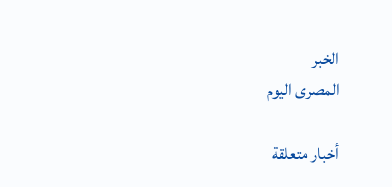الخبر
المصرى اليوم

أخبار متعلقة